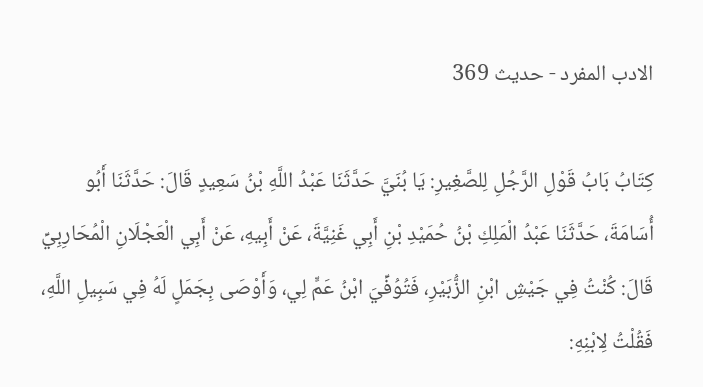الادب المفرد - حدیث 369

كِتَابُ بَابُ قَوْلِ الرَّجُلِ لِلصَّغِيرِ: يَا بُنَيَّ حَدَّثَنَا عَبْدُ اللَّهِ بْنُ سَعِيدٍ قَالَ: حَدَّثَنَا أَبُو أُسَامَةَ، حَدَّثَنَا عَبْدُ الْمَلِكِ بْنُ حُمَيْدِ بْنِ أَبِي غَنِيَّةَ، عَنْ أَبِيهِ، عَنْ أَبِي الْعَجْلَانِ الْمُحَارِبِيِّ قَالَ: كُنْتُ فِي جَيْشِ ابْنِ الزُّبَيْرِ، فَتُوُفِّيَ ابْنُ عَمٍّ لِي، وَأَوْصَى بِجَمَلٍ لَهُ فِي سَبِيلِ اللَّهِ، فَقُلْتُ لِابْنِهِ: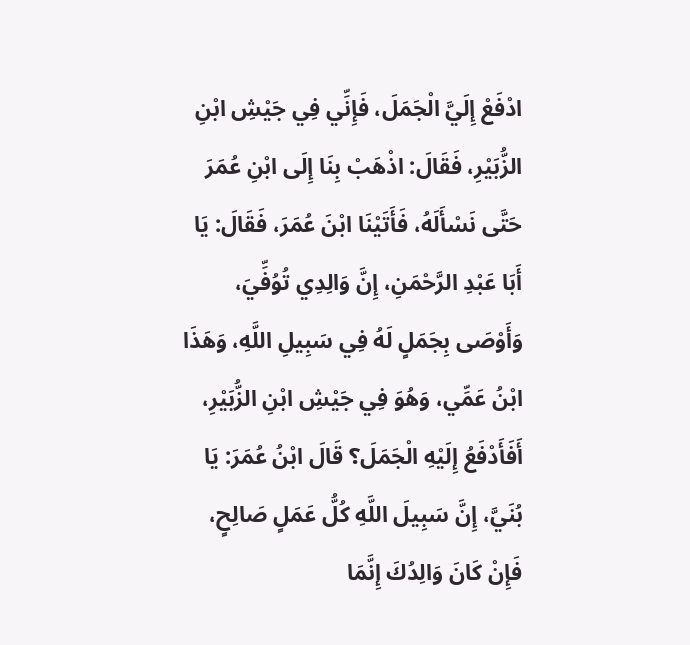ادْفَعْ إِلَيَّ الْجَمَلَ، فَإِنِّي فِي جَيْشِ ابْنِ الزُّبَيْرِ، فَقَالَ: اذْهَبْ بِنَا إِلَى ابْنِ عُمَرَ حَتَّى نَسْأَلَهُ، فَأَتَيْنَا ابْنَ عُمَرَ، فَقَالَ: يَا أَبَا عَبْدِ الرَّحْمَنِ، إِنَّ وَالِدِي تُوُفِّيَ، وَأَوْصَى بِجَمَلٍ لَهُ فِي سَبِيلِ اللَّهِ، وَهَذَا ابْنُ عَمِّي، وَهُوَ فِي جَيْشِ ابْنِ الزُّبَيْرِ، أَفَأَدْفَعُ إِلَيْهِ الْجَمَلَ؟ قَالَ ابْنُ عُمَرَ: يَا بُنَيَّ، إِنَّ سَبِيلَ اللَّهِ كُلُّ عَمَلٍ صَالِحٍ، فَإِنْ كَانَ وَالِدُكَ إِنَّمَا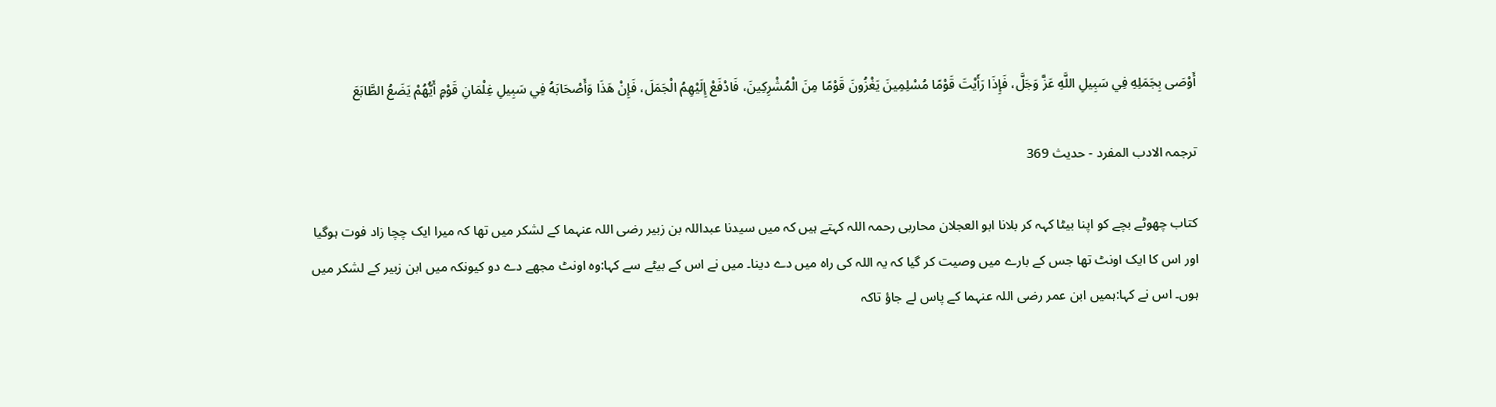أَوْصَى بِجَمَلِهِ فِي سَبِيلِ اللَّهِ عَزَّ وَجَلَّ، فَإِذَا رَأَيْتَ قَوْمًا مُسْلِمِينَ يَغْزُونَ قَوْمًا مِنَ الْمُشْرِكِينَ، فَادْفَعْ إِلَيْهِمُ الْجَمَلَ، فَإِنْ هَذَا وَأَصْحَابَهُ فِي سَبِيلِ غِلْمَانِ قَوْمٍ أَيُّهُمْ يَضَعُ الطَّابَعَ

ترجمہ الادب المفرد - حدیث 369

کتاب چھوٹے بچے کو اپنا بیٹا کہہ کر بلانا ابو العجلان محاربی رحمہ اللہ کہتے ہیں کہ میں سیدنا عبداللہ بن زبیر رضی اللہ عنہما کے لشکر میں تھا کہ میرا ایک چچا زاد فوت ہوگیا اور اس کا ایک اونٹ تھا جس کے بارے میں وصیت کر گیا کہ یہ اللہ کی راہ میں دے دینا۔ میں نے اس کے بیٹے سے کہا:وہ اونٹ مجھے دے دو کیونکہ میں ابن زبیر کے لشکر میں ہوں۔ اس نے کہا:ہمیں ابن عمر رضی اللہ عنہما کے پاس لے جاؤ تاکہ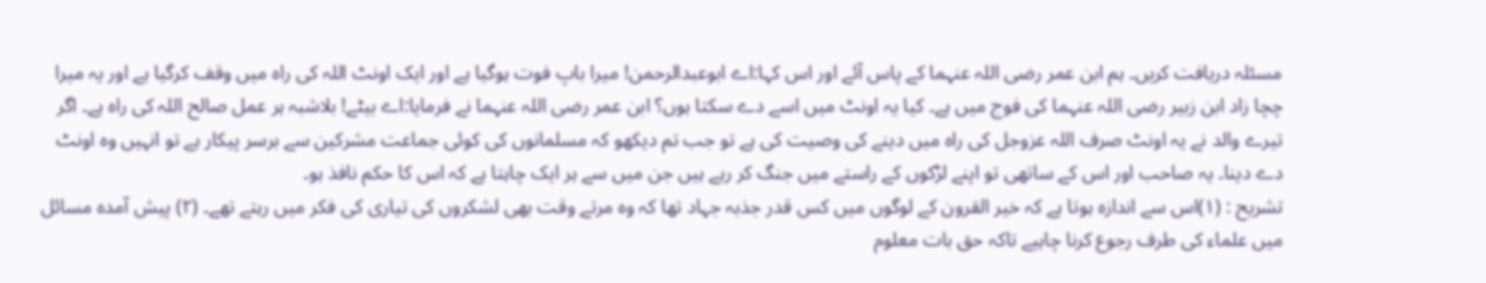مسئلہ دریافت کریں۔ ہم ابن عمر رضی اللہ عنہما کے پاس آئے اور اس کہا:اے ابوعبدالرحمن! میرا باپ فوت ہوگیا ہے اور ایک اونٹ اللہ کی راہ میں وقف کرگیا ہے اور یہ میرا چچا زاد ابن زبیر رضی اللہ عنہما کی فوج میں ہے۔ کیا یہ اونٹ میں اسے دے سکتا ہوں؟ ابن عمر رضی اللہ عنہما نے فرمایا:اے بیٹے! بلاشبہ ہر عمل صالح اللہ کی راہ ہے۔ اگر تیرے والد نے یہ اونٹ صرف اللہ عزوجل کی راہ میں دینے کی وصیت کی ہے تو جب تم دیکھو کہ مسلمانوں کی کوئی جماعت مشرکین سے برسر پیکار ہے تو انہیں وہ اونٹ دے دینا۔ یہ صاحب اور اس کے ساتھی تو اپنے لڑکوں کے راستے میں جنگ کر رہے ہیں جن میں سے ہر ایک چاہتا ہے کہ اس کا حکم نافذ ہو۔
تشریح : (۱)اس سے اندازہ ہوتا ہے کہ خیر القرون کے لوگوں میں کس قدر جذبہ جہاد تھا کہ وہ مرتے وقت بھی لشکروں کی تیاری کی فکر میں رہتے تھے۔ (۲) پیش آمدہ مسائل میں علماء کی طرف رجوع کرنا چاہیے تاکہ حق بات معلوم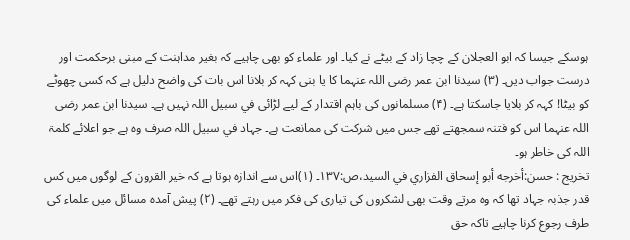ہوسکے جیسا کہ ابو العجلان کے چچا زاد کے بیٹے نے کیا۔ اور علماء کو بھی چاہیے کہ بغیر مداہنت کے مبنی برحکمت اور درست جواب دیں۔ (۳) سیدنا ابن عمر رضی اللہ عنہما کا یا بنی کہہ کر بلانا اس بات کی واضح دلیل ہے کہ کسی چھوٹے کو بیٹا! کہہ کر بلایا جاسکتا ہے۔ (۴) مسلمانوں کی باہم اقتدار کے لیے لڑائی في سبیل اللہ نہیں ہے۔ سیدنا ابن عمر رضی اللہ عنہما اس کو فتنہ سمجھتے تھے جس میں شرکت کی ممانعت ہے۔ جہاد في سبیل اللہ صرف وہ ہے جو اعلائے کلمۃ اللہ کی خاطر ہو۔
تخریج : حسن:أخرجه أبو إسحاق الفزاري في السید،ص:۱۳۷۔ (۱)اس سے اندازہ ہوتا ہے کہ خیر القرون کے لوگوں میں کس قدر جذبہ جہاد تھا کہ وہ مرتے وقت بھی لشکروں کی تیاری کی فکر میں رہتے تھے۔ (۲) پیش آمدہ مسائل میں علماء کی طرف رجوع کرنا چاہیے تاکہ حق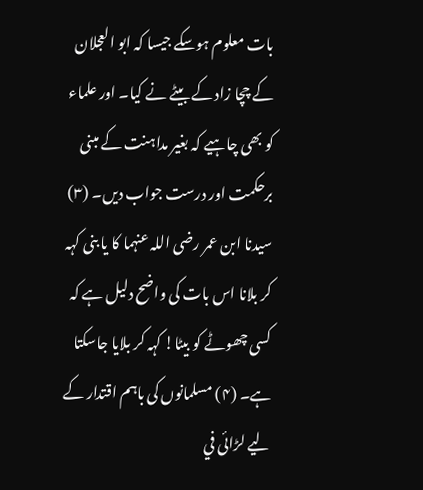بات معلوم ہوسکے جیسا کہ ابو العجلان کے چچا زاد کے بیٹے نے کیا۔ اور علماء کو بھی چاہیے کہ بغیر مداہنت کے مبنی برحکمت اور درست جواب دیں۔ (۳) سیدنا ابن عمر رضی اللہ عنہما کا یا بنی کہہ کر بلانا اس بات کی واضح دلیل ہے کہ کسی چھوٹے کو بیٹا! کہہ کر بلایا جاسکتا ہے۔ (۴) مسلمانوں کی باہم اقتدار کے لیے لڑائی في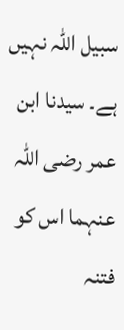سبیل اللہ نہیں ہے۔ سیدنا ابن عمر رضی اللہ عنہما اس کو فتنہ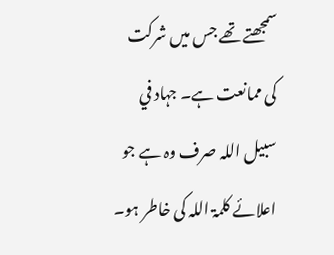سمجھتے تھے جس میں شرکت کی ممانعت ہے۔ جہاد في سبیل اللہ صرف وہ ہے جو اعلائے کلمۃ اللہ کی خاطر ہو۔